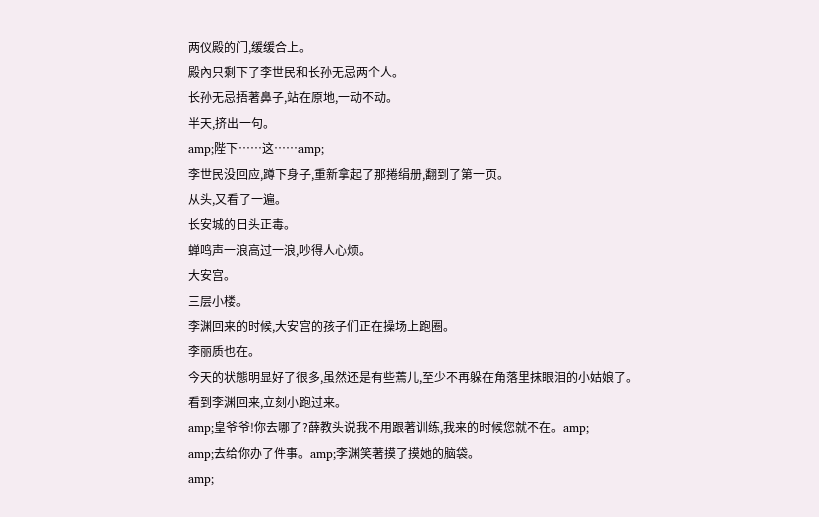两仪殿的门,缓缓合上。
殿內只剩下了李世民和长孙无忌两个人。
长孙无忌捂著鼻子,站在原地,一动不动。
半天,挤出一句。
amp;陛下……这……amp;
李世民没回应,蹲下身子,重新拿起了那捲绢册,翻到了第一页。
从头,又看了一遍。
长安城的日头正毒。
蝉鸣声一浪高过一浪,吵得人心烦。
大安宫。
三层小楼。
李渊回来的时候,大安宫的孩子们正在操场上跑圈。
李丽质也在。
今天的状態明显好了很多,虽然还是有些蔫儿,至少不再躲在角落里抹眼泪的小姑娘了。
看到李渊回来,立刻小跑过来。
amp;皇爷爷!你去哪了?薛教头说我不用跟著训练,我来的时候您就不在。amp;
amp;去给你办了件事。amp;李渊笑著摸了摸她的脑袋。
amp;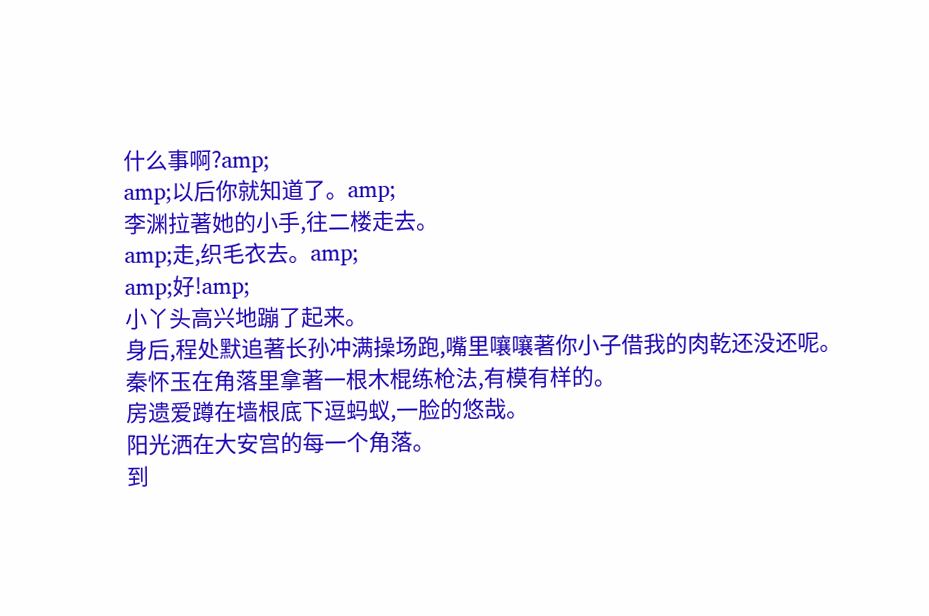什么事啊?amp;
amp;以后你就知道了。amp;
李渊拉著她的小手,往二楼走去。
amp;走,织毛衣去。amp;
amp;好!amp;
小丫头高兴地蹦了起来。
身后,程处默追著长孙冲满操场跑,嘴里嚷嚷著你小子借我的肉乾还没还呢。
秦怀玉在角落里拿著一根木棍练枪法,有模有样的。
房遗爱蹲在墙根底下逗蚂蚁,一脸的悠哉。
阳光洒在大安宫的每一个角落。
到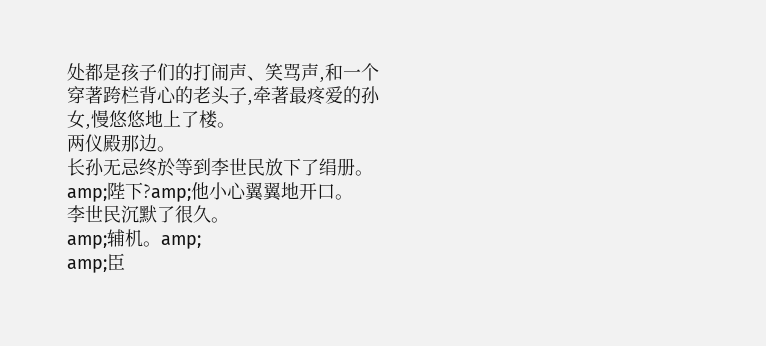处都是孩子们的打闹声、笑骂声,和一个穿著跨栏背心的老头子,牵著最疼爱的孙女,慢悠悠地上了楼。
两仪殿那边。
长孙无忌终於等到李世民放下了绢册。
amp;陛下?amp;他小心翼翼地开口。
李世民沉默了很久。
amp;辅机。amp;
amp;臣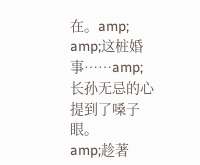在。amp;
amp;这桩婚事……amp;
长孙无忌的心提到了嗓子眼。
amp;趁著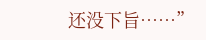还没下旨……”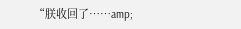“朕收回了……amp;